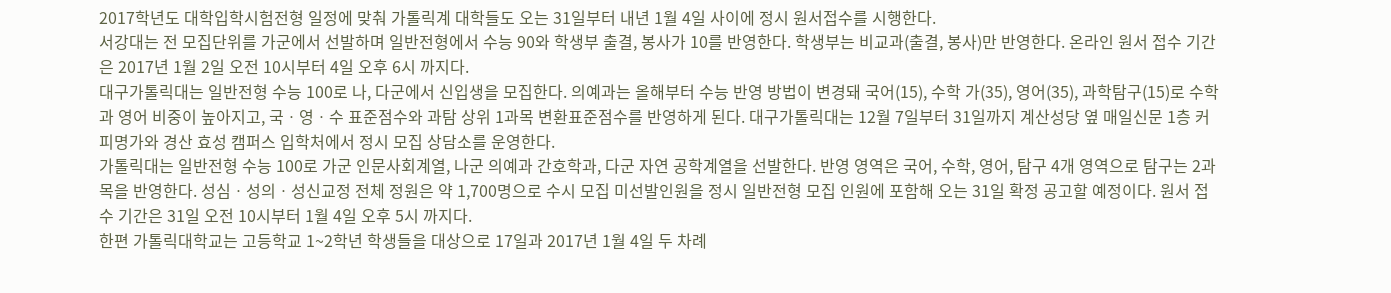2017학년도 대학입학시험전형 일정에 맞춰 가톨릭계 대학들도 오는 31일부터 내년 1월 4일 사이에 정시 원서접수를 시행한다.
서강대는 전 모집단위를 가군에서 선발하며 일반전형에서 수능 90와 학생부 출결, 봉사가 10를 반영한다. 학생부는 비교과(출결, 봉사)만 반영한다. 온라인 원서 접수 기간은 2017년 1월 2일 오전 10시부터 4일 오후 6시 까지다.
대구가톨릭대는 일반전형 수능 100로 나, 다군에서 신입생을 모집한다. 의예과는 올해부터 수능 반영 방법이 변경돼 국어(15), 수학 가(35), 영어(35), 과학탐구(15)로 수학과 영어 비중이 높아지고, 국ㆍ영ㆍ수 표준점수와 과탐 상위 1과목 변환표준점수를 반영하게 된다. 대구가톨릭대는 12월 7일부터 31일까지 계산성당 옆 매일신문 1층 커피명가와 경산 효성 캠퍼스 입학처에서 정시 모집 상담소를 운영한다.
가톨릭대는 일반전형 수능 100로 가군 인문사회계열, 나군 의예과 간호학과, 다군 자연 공학계열을 선발한다. 반영 영역은 국어, 수학, 영어, 탐구 4개 영역으로 탐구는 2과목을 반영한다. 성심ㆍ성의ㆍ성신교정 전체 정원은 약 1,700명으로 수시 모집 미선발인원을 정시 일반전형 모집 인원에 포함해 오는 31일 확정 공고할 예정이다. 원서 접수 기간은 31일 오전 10시부터 1월 4일 오후 5시 까지다.
한편 가톨릭대학교는 고등학교 1~2학년 학생들을 대상으로 17일과 2017년 1월 4일 두 차례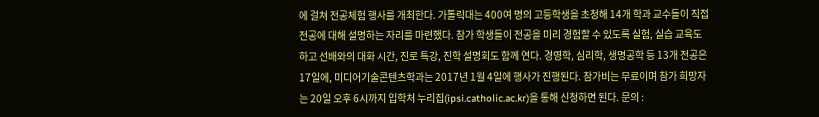에 걸쳐 전공체험 행사를 개최한다. 가톨릭대는 400여 명의 고등학생을 초청해 14개 학과 교수들이 직접 전공에 대해 설명하는 자리를 마련했다. 참가 학생들이 전공을 미리 경험할 수 있도록 실험, 실습 교육도 하고 선배와의 대화 시간, 진로 특강, 진학 설명회도 함께 연다. 경영학, 심리학, 생명공학 등 13개 전공은 17일에, 미디어기술콘텐츠학과는 2017년 1월 4일에 행사가 진행된다. 참가비는 무료이며 참가 희망자는 20일 오후 6시까지 입학처 누리집(ipsi.catholic.ac.kr)을 통해 신청하면 된다. 문의 :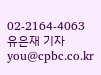02-2164-4063
유은재 기자 you@cpbc.co.kr